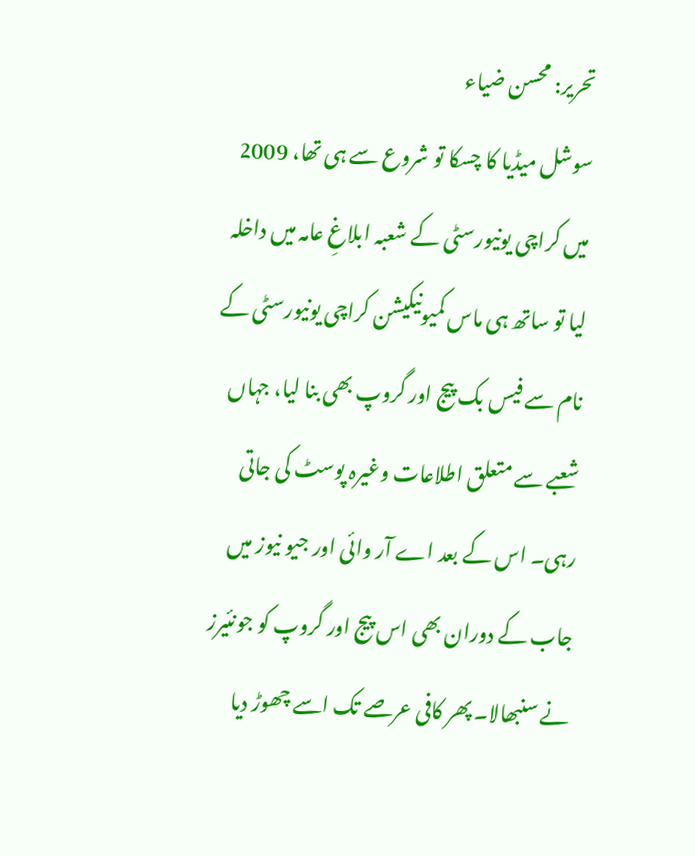تحریر: محسن ضیاء
سوشل میڈیا کا چسکا تو شروع سے ہی تھا، 2009 میں کراچی یونیورسٹی کے شعبہ ابلاغِ عامہ میں داخلہ لیا تو ساتھ ہی ماس کمیونیکیشن کراچی یونیورسٹی کے نام سے فیس بک پیج اور گروپ بھی بنا لیا، جہاں شعبے سے متعلق اطلاعات وغیرہ پوسٹ کی جاتی رہی۔ اس کے بعد اے آر وائی اور جیو نیوز میں جاب کے دوران بھی اس پیج اور گروپ کو جونئیرز نے سنبھالا۔ پھر کافی عرصے تک اسے چھوڑ دیا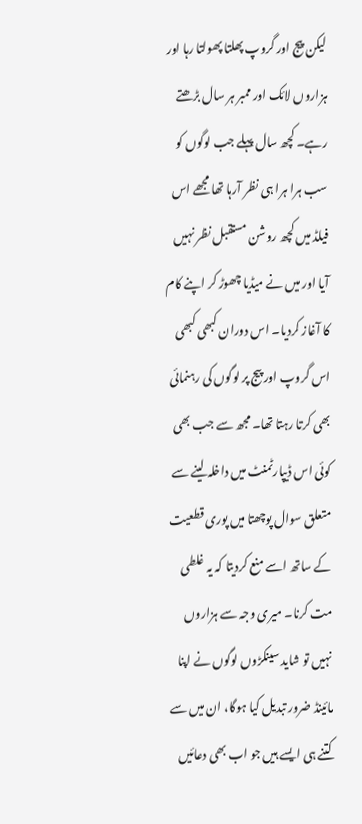لیکن پیج اور گروپ پھلتا پھولتا رہا اور ہزاروں لائک اور ممبر ہر سال بڑھتے رہے۔ کچھ سال پہلے جب لوگوں کو سب ہرا ہرا ہی نظر آرہا تھا مجھے اس فیلڈ میں کچھ روشن مستقبل نظر نہیں آیا اور میں نے میڈیا چھوڑ کر اپنے کام کا آغاز کردیا۔ اس دوران کبھی کبھی اس گروپ اور پیج پر لوگوں کی رہنمائی بھی کرتا رہتا تھا۔ مجھ سے جب بھی کوئی اس ڈیپارٹمنٹ میں داخلہ لینے سے متعلق سوال پوچھتا میں پوری قطعیت کے ساتھ اسے منع کردیتا کہ یہ غلطی مت کرنا۔ میری وجہ سے ہزاروں نہیں تو شاید سینکڑوں لوگوں نے اپنا مائینڈ ضرور تبدیل کیا ہوگا، ان میں سے کتنے ہی ایسے ہیں جو اب بھی دعائیں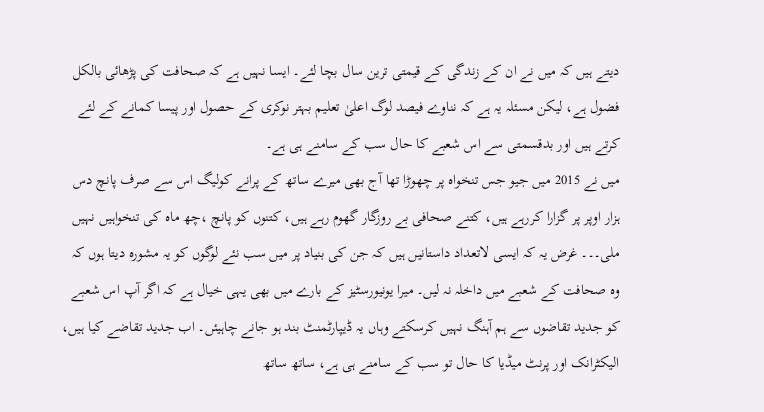دیتے ہیں کہ میں نے ان کے زندگی کے قیمتی ترین سال بچا لئے۔ ایسا نہیں ہے کہ صحافت کی پڑھائی بالکل فضول ہے، لیکن مسئلہ یہ ہے کہ نناوے فیصد لوگ اعلیٰ تعلیم بہتر نوکری کے حصول اور پیسا کمانے کے لئے کرتے ہیں اور بدقسمتی سے اس شعبے کا حال سب کے سامنے ہی ہے۔
میں نے 2015 میں جیو جس تنخواہ پر چھوڑا تھا آج بھی میرے ساتھ کے پرانے کولیگ اس سے صرف پانچ دس ہزار اوپر پر گزارا کررہے ہیں، کتنے صحافی بے روزگار گھوم رہے ہیں، کتنوں کو پانچ ،چھ ماہ کی تنخواہیں نہیں ملی۔۔۔ غرض یہ کہ ایسی لاتعداد داستانیں ہیں کہ جن کی بنیاد پر میں سب نئے لوگوں کو یہ مشورہ دیتا ہوں کہ وہ صحافت کے شعبے میں داخلہ نہ لیں۔ میرا یونیورسٹیز کے بارے میں بھی یہی خیال ہے کہ اگر آپ اس شعبے کو جدید تقاضوں سے ہم آہنگ نہیں کرسکتے وہاں یہ ڈیپارٹمنٹ بند ہو جانے چاہیئں۔ اب جدید تقاضے کیا ہیں، الیکٹرانک اور پرنٹ میڈیا کا حال تو سب کے سامنے ہی ہے، ساتھ ساتھ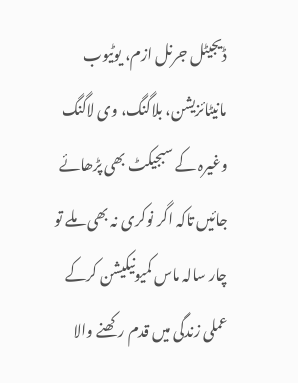ڈیجیٹل جرنل ازم، یوٹیوب مانیٹائزیشن، بلاگنگ، وی لاگنگ وغیرہ کے سبجیکٹ بھی پڑھائے جائیں تاکہ اگر نوکری نہ بھی ملے تو چار سالہ ماس کمیونیکیشن کرکے عملی زندگی میں قدم رکھنے والا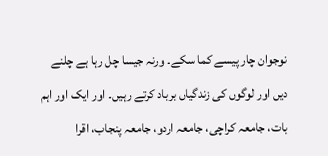نوجوان چار پیسے کما سکے۔ ورنہ جیسا چل رہا ہے چلنے دیں اور لوگوں کی زندگیاں برباد کرتے رہیں۔ اور ایک اور اہم بات، جامعہ کراچی، جامعہ اردو، جامعہ پنجاب، اقرا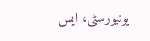یونیورسٹی، ایس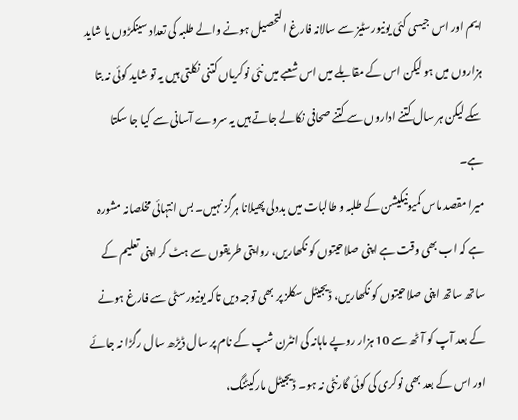ایم اور اس جیسی کئی یونیورسٹیز سے سالانہ فارغ التحصیل ہونے والے طلبہ کی تعداد سینکڑوں یا شاید ہزاروں میں ہو لیکن اس کے مقابلے میں اس شعبے میں نئی نوکریاں کتنی نکلتی ہیں یہ تو شاید کوئی نہ بتا سکے لیکن ہر سال کتنے اداروں سے کتنے صحافی نکالے جاتے ہیں یہ سروے آسانی سے کیا جا سکتا ہے۔
میرا مقصد ماس کمیونیکیشن کے طلبہ و طالبات میں بددلی پھیلانا ہرگز نہیں۔ بس انتہائی مخلصانہ مشورہ ہے کہ اب بھی وقت ہے اپنی صلاحیتوں کو نکھاریں، روایتی طریقوں سے ہٹ کر اپنی تعلیم کے ساتھ ساتھ اپنی صلاحیتوں کو نکھاریں، ڈیجیٹل سکلز پر بھی توجہ دیں تاکہ یونیورسٹی سے فارغ ہونے کے بعد آپ کو آٹھ سے 10 ہزار روپے ماہانہ کی انٹرن شپ کے نام پر سال ڈیڑھ سال رگڑا نہ جائے اور اس کے بعد بھی نوکری کی کوئی گارنٹی نہ ہو۔ ڈیجیٹل مارکیٹنگ،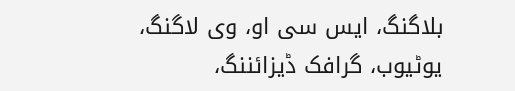بلاگنگ، ایس سی او، وی لاگنگ، یوٹیوب، گرافک ڈیزائننگ،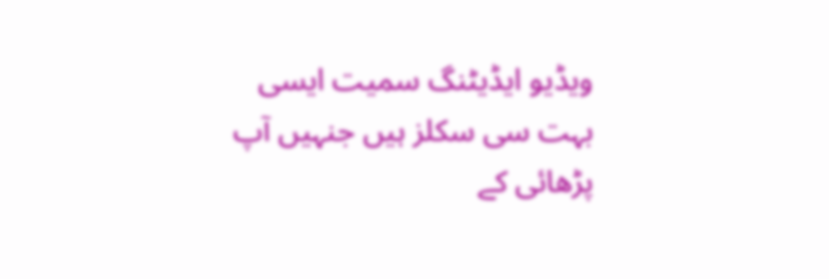ویڈیو ایڈیٹنگ سمیت ایسی بہت سی سکلز ہیں جنہیں آپ پڑھائی کے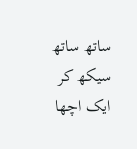ساتھ ساتھ سیکھ کر ایک اچھا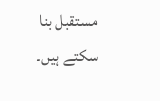مستقبل بنا سکتے ہیں۔